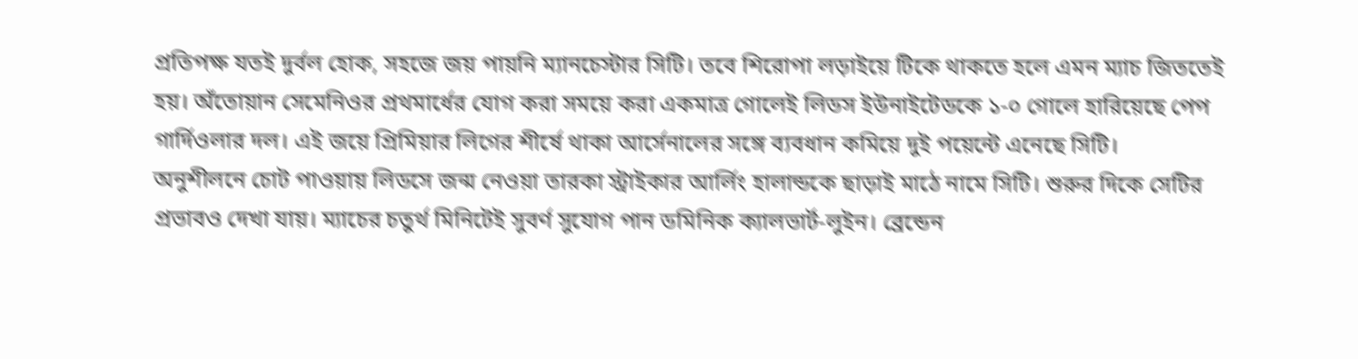প্রতিপক্ষ যতই দুর্বল হোক, সহজে জয় পায়নি ম্যানচেস্টার সিটি। তবে শিরোপা লড়াইয়ে টিকে থাকতে হলে এমন ম্যাচ জিততেই হয়। অঁতোয়ান সেমেনিওর প্রথমার্ধের যোগ করা সময়ে করা একমাত্র গোলেই লিডস ইউনাইটেডকে ১-০ গোলে হারিয়েছে পেপ গার্দিওলার দল। এই জয়ে প্রিমিয়ার লিগের শীর্ষে থাকা আর্সেনালের সঙ্গে ব্যবধান কমিয়ে দুই পয়েন্টে এনেছে সিটি।
অনুশীলনে চোট পাওয়ায় লিডসে জন্ম নেওয়া তারকা স্ট্রাইকার আর্লিং হালান্ডকে ছাড়াই মাঠে নামে সিটি। শুরুর দিকে সেটির প্রভাবও দেখা যায়। ম্যাচের চতুর্থ মিনিটেই সুবর্ণ সুযোগ পান ডমিনিক ক্যালভার্ট-লুইন। ব্রেন্ডেন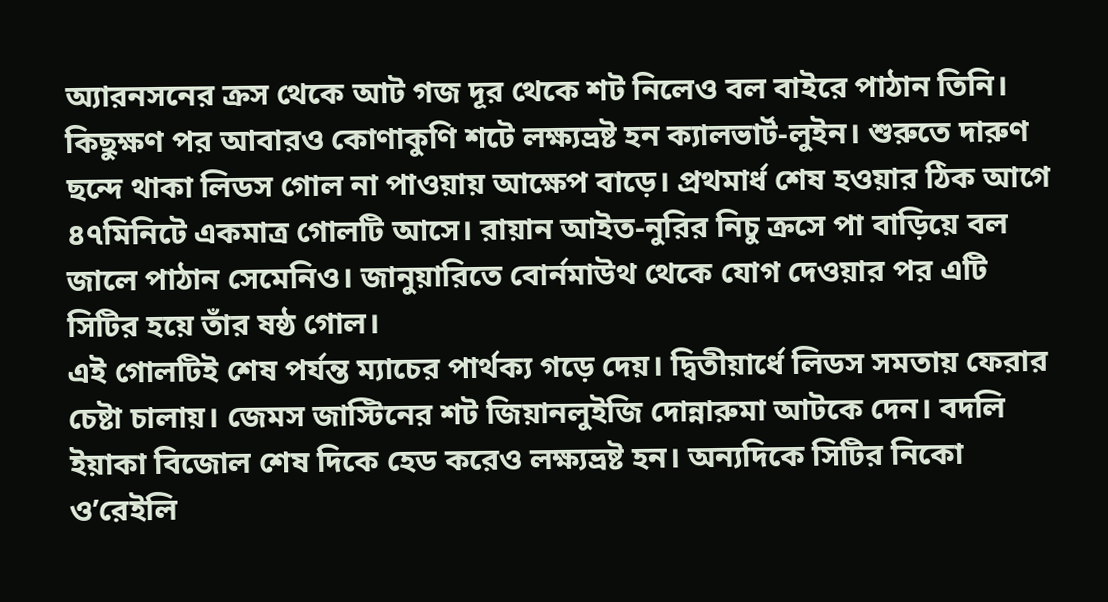অ্যারনসনের ক্রস থেকে আট গজ দূর থেকে শট নিলেও বল বাইরে পাঠান তিনি।
কিছুক্ষণ পর আবারও কোণাকুণি শটে লক্ষ্যভ্রষ্ট হন ক্যালভার্ট-লুইন। শুরুতে দারুণ ছন্দে থাকা লিডস গোল না পাওয়ায় আক্ষেপ বাড়ে। প্রথমার্ধ শেষ হওয়ার ঠিক আগে ৪৭মিনিটে একমাত্র গোলটি আসে। রায়ান আইত-নুরির নিচু ক্রসে পা বাড়িয়ে বল জালে পাঠান সেমেনিও। জানুয়ারিতে বোর্নমাউথ থেকে যোগ দেওয়ার পর এটি সিটির হয়ে তাঁর ষষ্ঠ গোল।
এই গোলটিই শেষ পর্যন্ত ম্যাচের পার্থক্য গড়ে দেয়। দ্বিতীয়ার্ধে লিডস সমতায় ফেরার চেষ্টা চালায়। জেমস জাস্টিনের শট জিয়ানলুইজি দোন্নারুমা আটকে দেন। বদলি ইয়াকা বিজোল শেষ দিকে হেড করেও লক্ষ্যভ্রষ্ট হন। অন্যদিকে সিটির নিকো ও’রেইলি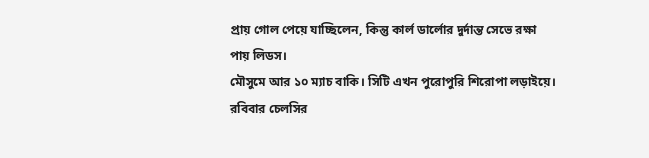প্রায় গোল পেয়ে যাচ্ছিলেন, কিন্তু কার্ল ডার্লোর দুর্দান্ত সেভে রক্ষা পায় লিডস।
মৌসুমে আর ১০ ম্যাচ বাকি। সিটি এখন পুরোপুরি শিরোপা লড়াইয়ে। রবিবার চেলসির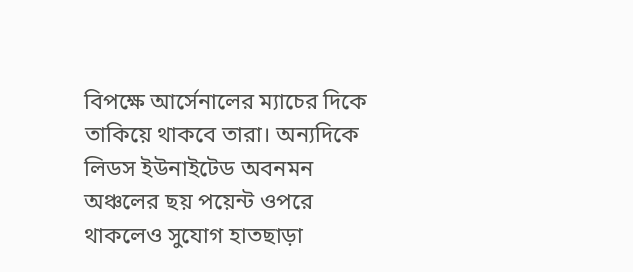বিপক্ষে আর্সেনালের ম্যাচের দিকে তাকিয়ে থাকবে তারা। অন্যদিকে লিডস ইউনাইটেড অবনমন অঞ্চলের ছয় পয়েন্ট ওপরে থাকলেও সুযোগ হাতছাড়া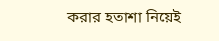করার হতাশা নিয়েই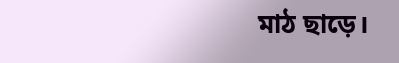মাঠ ছাড়ে।